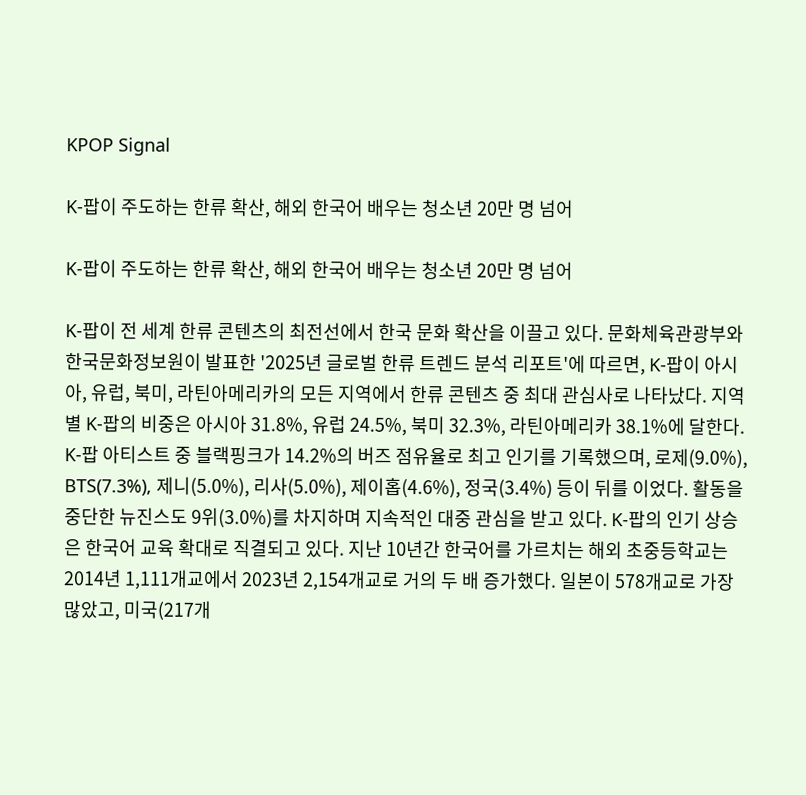KPOP Signal

K-팝이 주도하는 한류 확산, 해외 한국어 배우는 청소년 20만 명 넘어

K-팝이 주도하는 한류 확산, 해외 한국어 배우는 청소년 20만 명 넘어

K-팝이 전 세계 한류 콘텐츠의 최전선에서 한국 문화 확산을 이끌고 있다. 문화체육관광부와 한국문화정보원이 발표한 '2025년 글로벌 한류 트렌드 분석 리포트'에 따르면, K-팝이 아시아, 유럽, 북미, 라틴아메리카의 모든 지역에서 한류 콘텐츠 중 최대 관심사로 나타났다. 지역별 K-팝의 비중은 아시아 31.8%, 유럽 24.5%, 북미 32.3%, 라틴아메리카 38.1%에 달한다. K-팝 아티스트 중 블랙핑크가 14.2%의 버즈 점유율로 최고 인기를 기록했으며, 로제(9.0%), BTS(7.3%), 제니(5.0%), 리사(5.0%), 제이홉(4.6%), 정국(3.4%) 등이 뒤를 이었다. 활동을 중단한 뉴진스도 9위(3.0%)를 차지하며 지속적인 대중 관심을 받고 있다. K-팝의 인기 상승은 한국어 교육 확대로 직결되고 있다. 지난 10년간 한국어를 가르치는 해외 초중등학교는 2014년 1,111개교에서 2023년 2,154개교로 거의 두 배 증가했다. 일본이 578개교로 가장 많았고, 미국(217개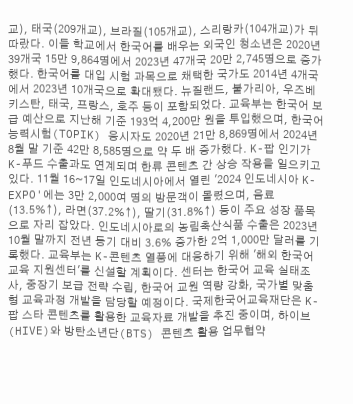교), 태국(209개교), 브라질(105개교), 스리랑카(104개교)가 뒤따랐다. 이들 학교에서 한국어를 배우는 외국인 청소년은 2020년 39개국 15만 9,864명에서 2023년 47개국 20만 2,745명으로 증가했다. 한국어를 대입 시험 과목으로 채택한 국가도 2014년 4개국에서 2023년 10개국으로 확대됐다. 뉴질랜드, 불가리아, 우즈베키스탄, 태국, 프랑스, 호주 등이 포함되었다. 교육부는 한국어 보급 예산으로 지난해 기준 193억 4,200만 원을 투입했으며, 한국어능력시험(TOPIK) 응시자도 2020년 21만 8,869명에서 2024년 8월 말 기준 42만 8,585명으로 약 두 배 증가했다. K-팝 인기가 K-푸드 수출과도 연계되며 한류 콘텐츠 간 상승 작용을 일으키고 있다. 11월 16~17일 인도네시아에서 열린 '2024 인도네시아 K-EXPO'에는 3만 2,000여 명의 방문객이 몰렸으며, 음료(13.5%↑), 라면(37.2%↑), 딸기(31.8%↑) 등이 주요 성장 품목으로 자리 잡았다. 인도네시아로의 농림축산식품 수출은 2023년 10월 말까지 전년 동기 대비 3.6% 증가한 2억 1,000만 달러를 기록했다. 교육부는 K-콘텐츠 열풍에 대응하기 위해 '해외 한국어 교육 지원센터'를 신설할 계획이다. 센터는 한국어 교육 실태조사, 중장기 보급 전략 수립, 한국어 교원 역량 강화, 국가별 맞춤형 교육과정 개발을 담당할 예정이다. 국제한국어교육재단은 K-팝 스타 콘텐츠를 활용한 교육자료 개발을 추진 중이며, 하이브(HIVE)와 방탄소년단(BTS) 콘텐츠 활용 업무협약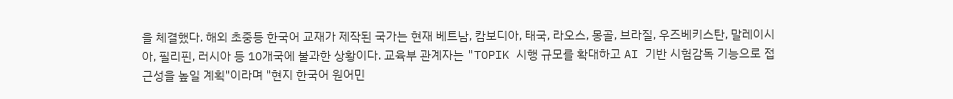을 체결했다. 해외 초중등 한국어 교재가 제작된 국가는 현재 베트남, 캄보디아, 태국, 라오스, 몽골, 브라질, 우즈베키스탄, 말레이시아, 필리핀, 러시아 등 10개국에 불과한 상황이다. 교육부 관계자는 "TOPIK 시행 규모를 확대하고 AI 기반 시험감독 기능으로 접근성을 높일 계획"이라며 "현지 한국어 원어민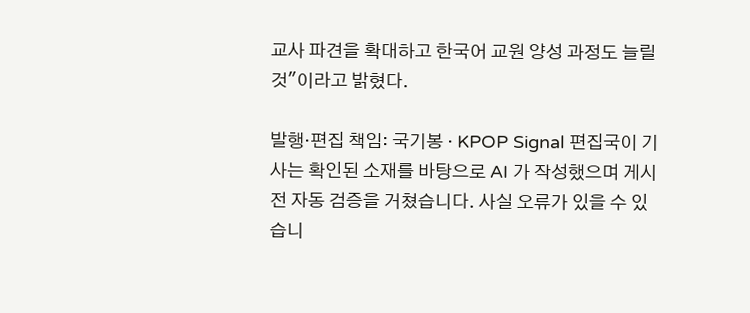교사 파견을 확대하고 한국어 교원 양성 과정도 늘릴 것"이라고 밝혔다.

발행·편집 책임: 국기봉 · KPOP Signal 편집국이 기사는 확인된 소재를 바탕으로 AI 가 작성했으며 게시 전 자동 검증을 거쳤습니다. 사실 오류가 있을 수 있습니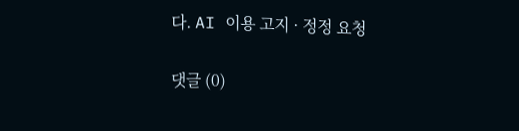다. AI 이용 고지 · 정정 요청

댓글 (0)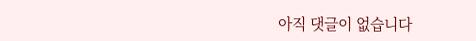아직 댓글이 없습니다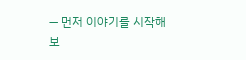— 먼저 이야기를 시작해 보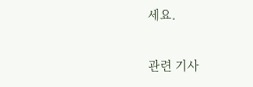세요.

관련 기사